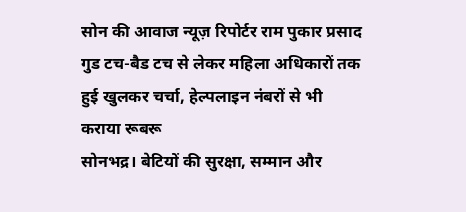सोन की आवाज न्यूज़ रिपोर्टर राम पुकार प्रसाद
गुड टच-बैड टच से लेकर महिला अधिकारों तक हुई खुलकर चर्चा, हेल्पलाइन नंबरों से भी कराया रूबरू
सोनभद्र। बेटियों की सुरक्षा, सम्मान और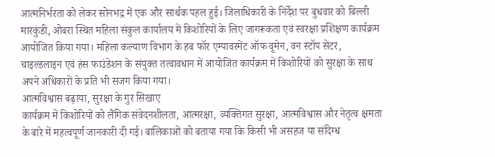आत्मनिर्भरता को लेकर सोनभद्र में एक और सार्थक पहल हुई। जिलाधिकारी के निर्देश पर बुधवार को बिल्ली मारकुंडी, ओबरा स्थित महिला संकुल कार्यालय में किशोरियों के लिए जागरूकता एवं स्वरक्षा प्रशिक्षण कार्यक्रम आयोजित किया गया। महिला कल्याण विभाग के हब फॉर एम्पावरमेंट ऑफ वूमेन, वन स्टॉप सेंटर, चाइल्डलाइन एवं हंस फाउंडेशन के संयुक्त तत्वावधान में आयोजित कार्यक्रम में किशोरियों को सुरक्षा के साथ अपने अधिकारों के प्रति भी सजग किया गया।
आत्मविश्वास बढ़ाया, सुरक्षा के गुर सिखाए
कार्यक्रम में किशोरियों को लैंगिक संवेदनशीलता, आत्मरक्षा, व्यक्तिगत सुरक्षा, आत्मविश्वास और नेतृत्व क्षमता के बारे में महत्वपूर्ण जानकारी दी गई। बालिकाओं को बताया गया कि किसी भी असहज या संदिग्ध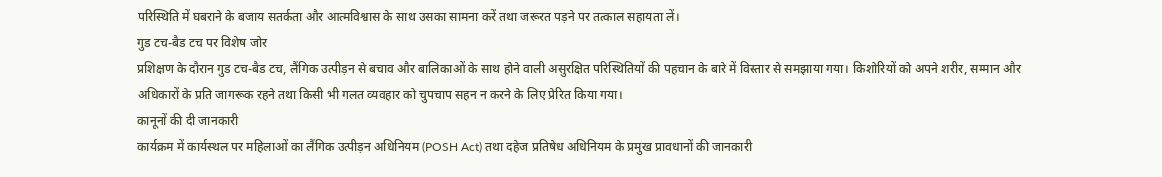परिस्थिति में घबराने के बजाय सतर्कता और आत्मविश्वास के साथ उसका सामना करें तथा जरूरत पड़ने पर तत्काल सहायता लें।
गुड टच-बैड टच पर विशेष जोर
प्रशिक्षण के दौरान गुड टच-बैड टच, लैंगिक उत्पीड़न से बचाव और बालिकाओं के साथ होने वाली असुरक्षित परिस्थितियों की पहचान के बारे में विस्तार से समझाया गया। किशोरियों को अपने शरीर, सम्मान और अधिकारों के प्रति जागरूक रहने तथा किसी भी गलत व्यवहार को चुपचाप सहन न करने के लिए प्रेरित किया गया।
कानूनों की दी जानकारी
कार्यक्रम में कार्यस्थल पर महिलाओं का लैंगिक उत्पीड़न अधिनियम (POSH Act) तथा दहेज प्रतिषेध अधिनियम के प्रमुख प्रावधानों की जानकारी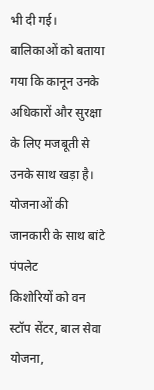भी दी गई। बालिकाओं को बताया गया कि कानून उनके अधिकारों और सुरक्षा के लिए मजबूती से उनके साथ खड़ा है।
योजनाओं की जानकारी के साथ बांटे पंपलेट
किशोरियों को वन स्टॉप सेंटर, बाल सेवा योजना,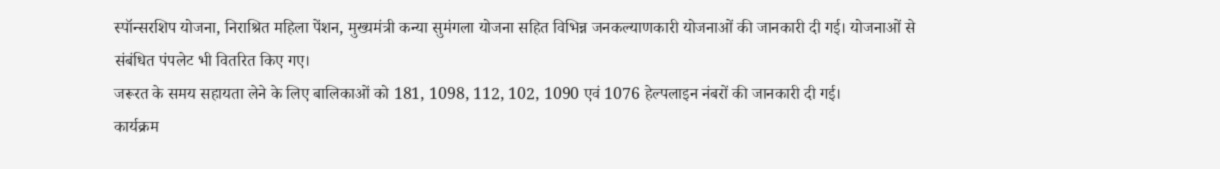स्पॉन्सरशिप योजना, निराश्रित महिला पेंशन, मुख्यमंत्री कन्या सुमंगला योजना सहित विभिन्न जनकल्याणकारी योजनाओं की जानकारी दी गई। योजनाओं से संबंधित पंपलेट भी वितरित किए गए।
जरूरत के समय सहायता लेने के लिए बालिकाओं को 181, 1098, 112, 102, 1090 एवं 1076 हेल्पलाइन नंबरों की जानकारी दी गई।
कार्यक्रम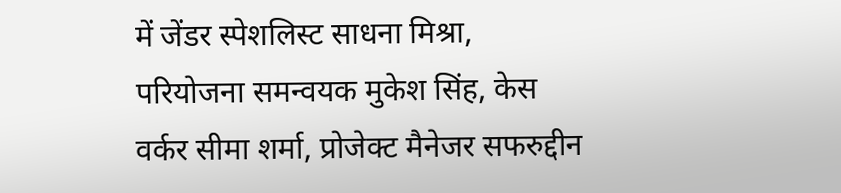में जेंडर स्पेशलिस्ट साधना मिश्रा, परियोजना समन्वयक मुकेश सिंह, केस वर्कर सीमा शर्मा, प्रोजेक्ट मैनेजर सफरुद्दीन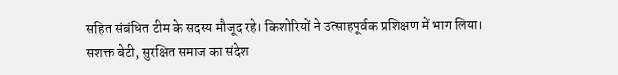सहित संबंधित टीम के सदस्य मौजूद रहे। किशोरियों ने उत्साहपूर्वक प्रशिक्षण में भाग लिया।
सशक्त बेटी, सुरक्षित समाज का संदेश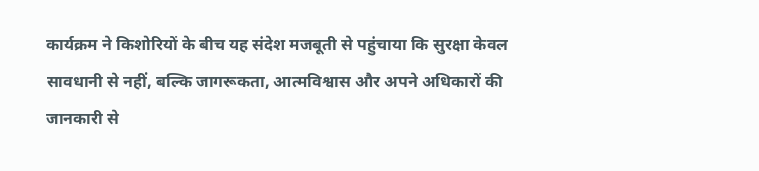कार्यक्रम ने किशोरियों के बीच यह संदेश मजबूती से पहुंचाया कि सुरक्षा केवल सावधानी से नहीं, बल्कि जागरूकता, आत्मविश्वास और अपने अधिकारों की जानकारी से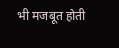भी मजबूत होती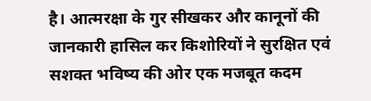है। आत्मरक्षा के गुर सीखकर और कानूनों की जानकारी हासिल कर किशोरियों ने सुरक्षित एवं सशक्त भविष्य की ओर एक मजबूत कदम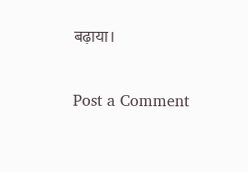बढ़ाया।

Post a Comment